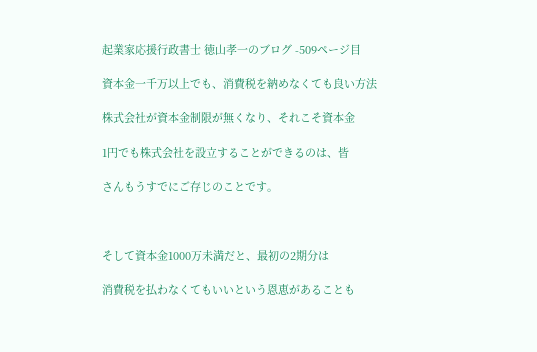起業家応援行政書士 徳山孝一のブログ -509ページ目

資本金一千万以上でも、消費税を納めなくても良い方法

株式会社が資本金制限が無くなり、それこそ資本金

1円でも株式会社を設立することができるのは、皆

さんもうすでにご存じのことです。



そして資本金1000万未満だと、最初の2期分は

消費税を払わなくてもいいという恩恵があることも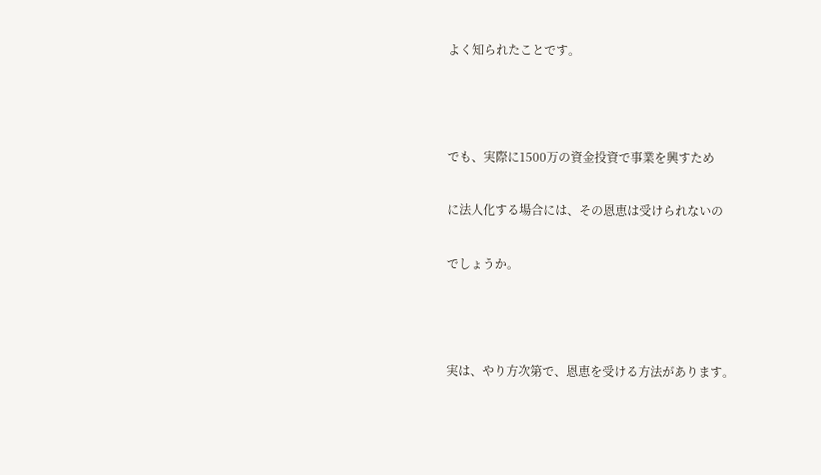よく知られたことです。



でも、実際に1500万の資金投資で事業を興すため

に法人化する場合には、その恩恵は受けられないの

でしょうか。



実は、やり方次第で、恩恵を受ける方法があります。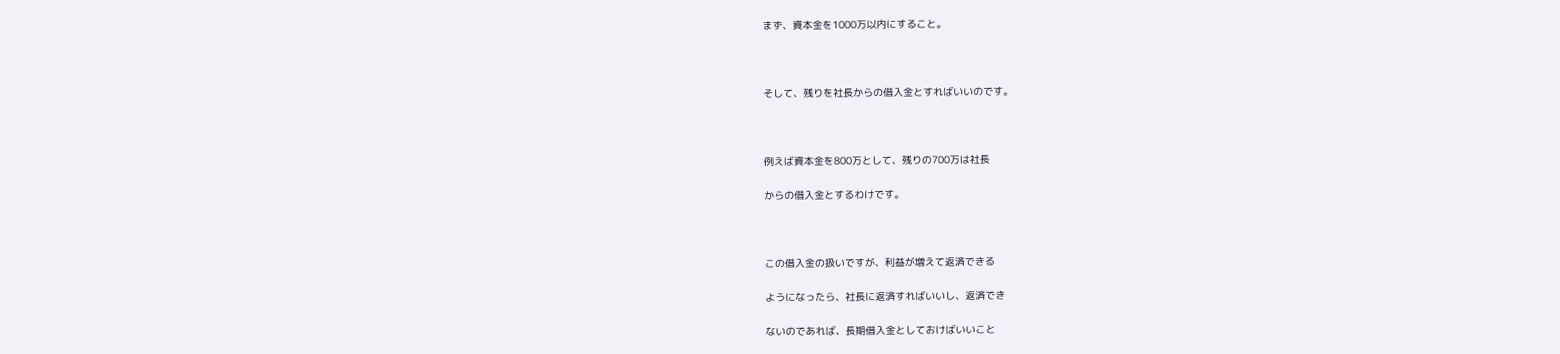まず、資本金を1000万以内にすること。



そして、残りを社長からの借入金とすればいいのです。



例えば資本金を800万として、残りの700万は社長

からの借入金とするわけです。



この借入金の扱いですが、利益が増えて返済できる

ようになったら、社長に返済すればいいし、返済でき

ないのであれば、長期借入金としておけばいいこと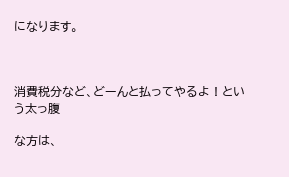になります。



消費税分など、どーんと払ってやるよ ! という太っ腹

な方は、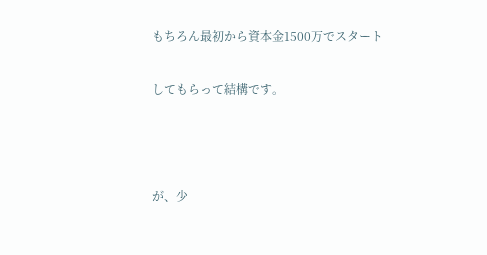もちろん最初から資本金1500万でスタート

してもらって結構です。



が、少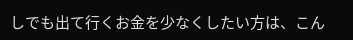しでも出て行くお金を少なくしたい方は、こん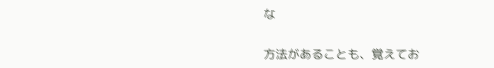な

方法があることも、覚えてお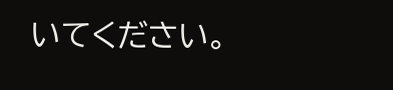いてください。